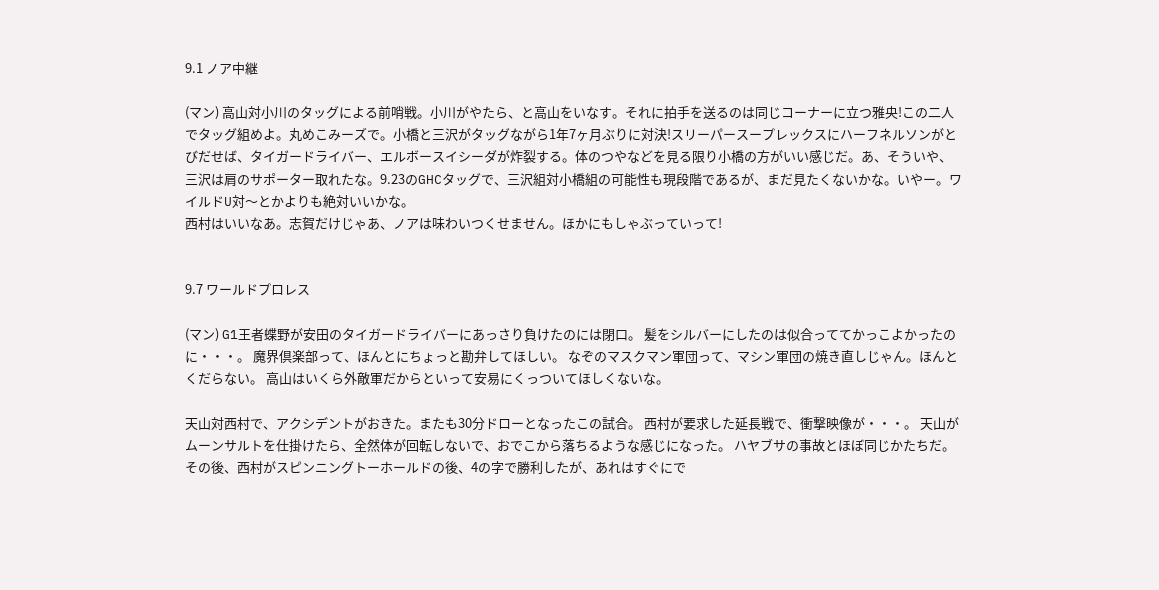9.1 ノア中継

(マン) 高山対小川のタッグによる前哨戦。小川がやたら、と高山をいなす。それに拍手を送るのは同じコーナーに立つ雅央!この二人でタッグ組めよ。丸めこみーズで。小橋と三沢がタッグながら1年7ヶ月ぶりに対決!スリーパースープレックスにハーフネルソンがとびだせば、タイガードライバー、エルボースイシーダが炸裂する。体のつやなどを見る限り小橋の方がいい感じだ。あ、そういや、三沢は肩のサポーター取れたな。9.23のGHCタッグで、三沢組対小橋組の可能性も現段階であるが、まだ見たくないかな。いやー。ワイルドU対〜とかよりも絶対いいかな。
西村はいいなあ。志賀だけじゃあ、ノアは味わいつくせません。ほかにもしゃぶっていって!


9.7 ワールドプロレス

(マン) G1王者蝶野が安田のタイガードライバーにあっさり負けたのには閉口。 髪をシルバーにしたのは似合っててかっこよかったのに・・・。 魔界倶楽部って、ほんとにちょっと勘弁してほしい。 なぞのマスクマン軍団って、マシン軍団の焼き直しじゃん。ほんとくだらない。 高山はいくら外敵軍だからといって安易にくっついてほしくないな。

天山対西村で、アクシデントがおきた。またも30分ドローとなったこの試合。 西村が要求した延長戦で、衝撃映像が・・・。 天山がムーンサルトを仕掛けたら、全然体が回転しないで、おでこから落ちるような感じになった。 ハヤブサの事故とほぼ同じかたちだ。 その後、西村がスピンニングトーホールドの後、4の字で勝利したが、あれはすぐにで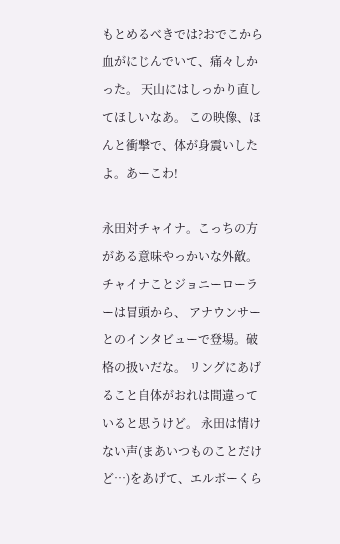もとめるべきでは?おでこから血がにじんでいて、痛々しかった。 天山にはしっかり直してほしいなあ。 この映像、ほんと衝撃で、体が身震いしたよ。あーこわ!

永田対チャイナ。こっちの方がある意味やっかいな外敵。チャイナことジョニーローラーは冒頭から、 アナウンサーとのインタビューで登場。破格の扱いだな。 リングにあげること自体がおれは間違っていると思うけど。 永田は情けない声(まあいつものことだけど…)をあげて、エルボーくら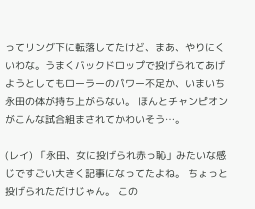ってリング下に転落してたけど、まあ、やりにくいわな。うまくバックドロップで投げられてあげようとしてもローラーのパワー不足か、いまいち永田の体が持ち上がらない。 ほんとチャンピオンがこんな試合組まされてかわいそう…。

(レイ) 「永田、女に投げられ赤っ恥」みたいな感じですごい大きく記事になってたよね。 ちょっと投げられただけじゃん。 この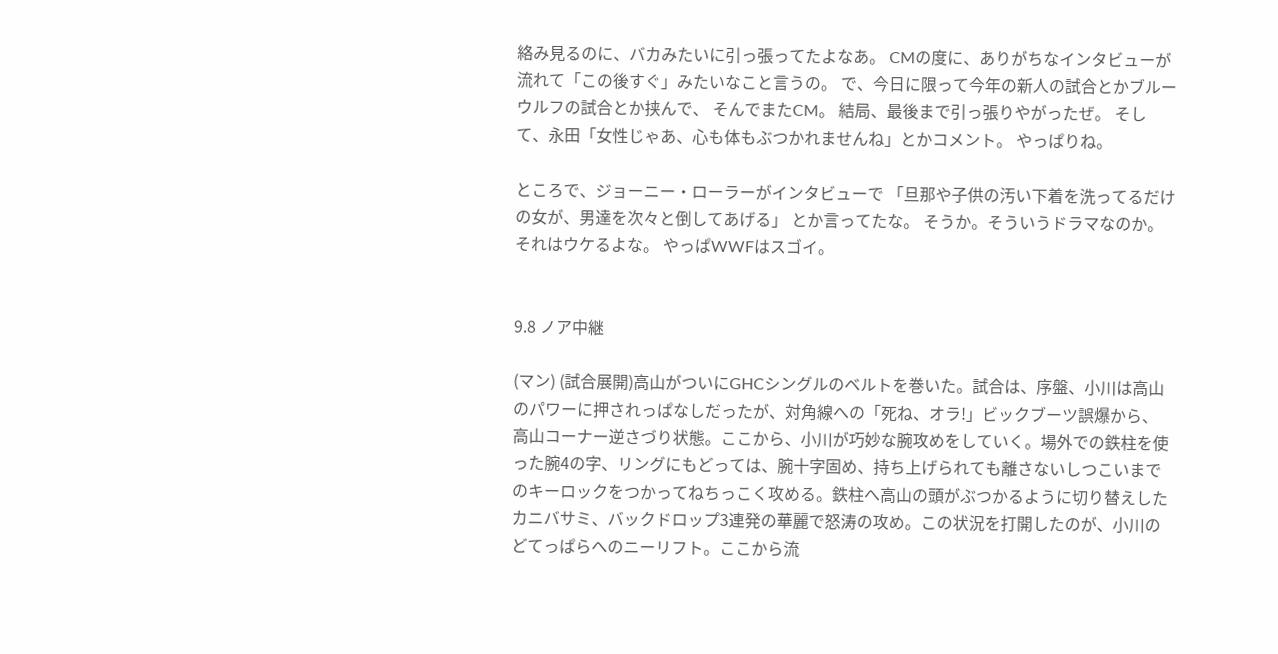絡み見るのに、バカみたいに引っ張ってたよなあ。 CMの度に、ありがちなインタビューが流れて「この後すぐ」みたいなこと言うの。 で、今日に限って今年の新人の試合とかブルーウルフの試合とか挟んで、 そんでまたCM。 結局、最後まで引っ張りやがったぜ。 そして、永田「女性じゃあ、心も体もぶつかれませんね」とかコメント。 やっぱりね。

ところで、ジョーニー・ローラーがインタビューで 「旦那や子供の汚い下着を洗ってるだけの女が、男達を次々と倒してあげる」 とか言ってたな。 そうか。そういうドラマなのか。それはウケるよな。 やっぱWWFはスゴイ。


9.8 ノア中継

(マン) (試合展開)高山がついにGHCシングルのベルトを巻いた。試合は、序盤、小川は高山のパワーに押されっぱなしだったが、対角線への「死ね、オラ!」ビックブーツ誤爆から、高山コーナー逆さづり状態。ここから、小川が巧妙な腕攻めをしていく。場外での鉄柱を使った腕4の字、リングにもどっては、腕十字固め、持ち上げられても離さないしつこいまでのキーロックをつかってねちっこく攻める。鉄柱へ高山の頭がぶつかるように切り替えしたカニバサミ、バックドロップ3連発の華麗で怒涛の攻め。この状況を打開したのが、小川のどてっぱらへのニーリフト。ここから流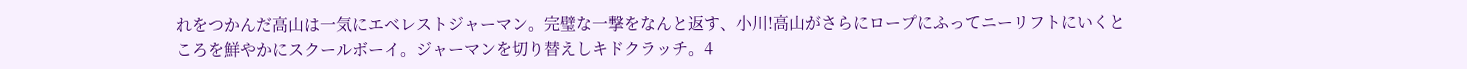れをつかんだ高山は一気にエベレストジャーマン。完璧な一撃をなんと返す、小川!高山がさらにロープにふってニーリフトにいくところを鮮やかにスクールボーイ。ジャーマンを切り替えしキドクラッチ。4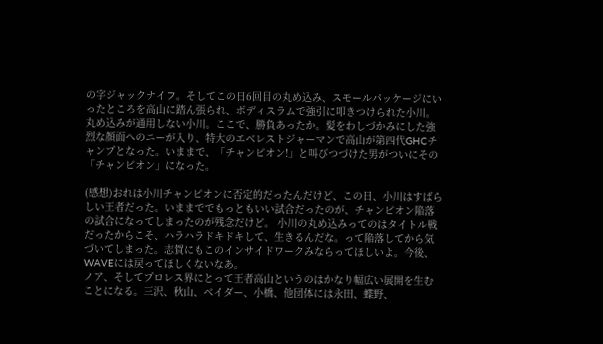の字ジャックナイフ。そしてこの日6回目の丸め込み、スモールパッケージにいったところを高山に踏ん張られ、ボディスラムで強引に叩きつけられた小川。丸め込みが通用しない小川。ここで、勝負あったか。髪をわしづかみにした強烈な顔面へのニーが入り、特大のエベレストジャーマンで高山が第四代GHCチャンプとなった。いままで、「チャンピオン!」と叫びつづけた男がついにその「チャンピオン」になった。

(感想)おれは小川チャンピオンに否定的だったんだけど、この日、小川はすばらしい王者だった。いままででもっともいい試合だったのが、チャンピオン陥落の試合になってしまったのが残念だけど。 小川の丸め込みってのはタイトル戦だったからこそ、ハラハラドキドキして、生きるんだな。って陥落してから気づいてしまった。志賀にもこのインサイドワークみならってほしいよ。今後、WAVEには戻ってほしくないなあ。
ノア、そしてプロレス界にとって王者高山というのはかなり幅広い展開を生むことになる。三沢、秋山、ベイダー、小橋、他団体には永田、蝶野、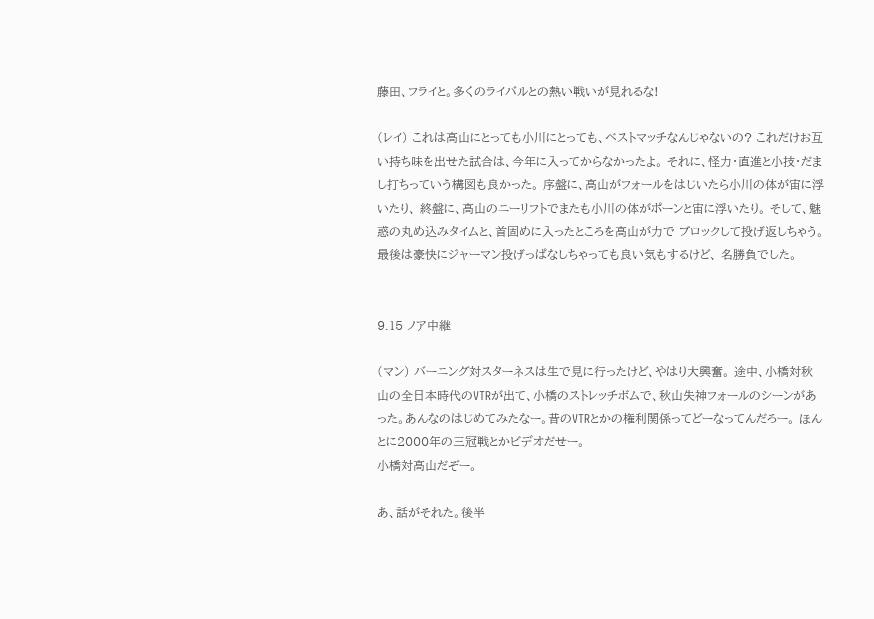藤田、フライと。多くのライバルとの熱い戦いが見れるな!

(レイ) これは高山にとっても小川にとっても、ベストマッチなんじゃないの? これだけお互い持ち味を出せた試合は、今年に入ってからなかったよ。 それに、怪力・直進と小技・だまし打ちっていう構図も良かった。 序盤に、高山がフォールをはじいたら小川の体が宙に浮いたり、 終盤に、高山のニーリフトでまたも小川の体がポーンと宙に浮いたり。 そして、魅惑の丸め込みタイムと、首固めに入ったところを高山が力で ブロックして投げ返しちゃう。 最後は豪快にジャーマン投げっぱなしちゃっても良い気もするけど、 名勝負でした。


9.15 ノア中継

(マン) バーニング対スターネスは生で見に行ったけど、やはり大興奮。 途中、小橋対秋山の全日本時代のVTRが出て、小橋のストレッチボムで、秋山失神フォールのシーンがあった。あんなのはじめてみたなー。昔のVTRとかの権利関係ってどーなってんだろー。 ほんとに2000年の三冠戦とかビデオだせー。
小橋対高山だぞー。

あ、話がそれた。後半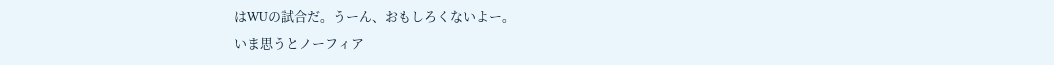はWUの試合だ。うーん、おもしろくないよー。
いま思うとノーフィア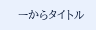ーからタイトル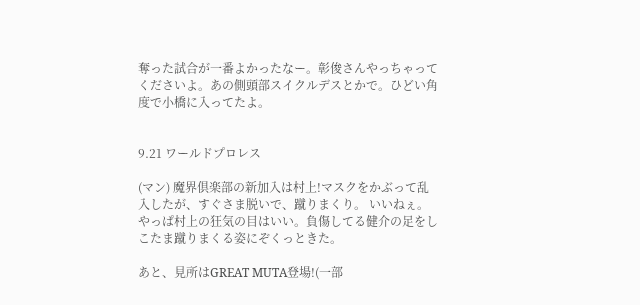奪った試合が一番よかったなー。彰俊さんやっちゃってくださいよ。あの側頭部スイクルデスとかで。ひどい角度で小橋に入ってたよ。


9.21 ワールドプロレス

(マン) 魔界倶楽部の新加入は村上!マスクをかぶって乱入したが、すぐさま脱いで、蹴りまくり。 いいねぇ。やっぱ村上の狂気の目はいい。負傷してる健介の足をしこたま蹴りまくる姿にぞくっときた。

あと、見所はGREAT MUTA登場!(一部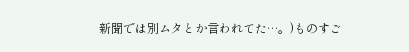新聞では別ムタとか言われてた…。)ものすご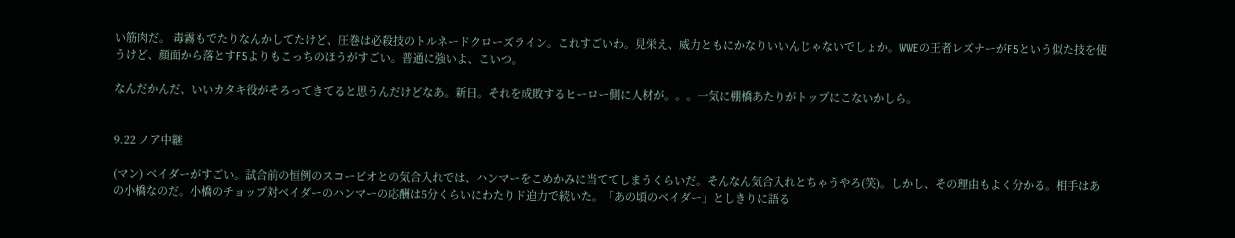い筋肉だ。 毒霧もでたりなんかしてたけど、圧巻は必殺技のトルネードクローズライン。これすごいわ。見栄え、威力ともにかなりいいんじゃないでしょか。WWEの王者レズナーがF5という似た技を使うけど、顔面から落とすF5よりもこっちのほうがすごい。普通に強いよ、こいつ。

なんだかんだ、いいカタキ役がそろってきてると思うんだけどなあ。新日。それを成敗するヒーロー側に人材が。。。一気に棚橋あたりがトップにこないかしら。


9.22 ノア中継

(マン) ベイダーがすごい。試合前の恒例のスコーピオとの気合入れでは、ハンマーをこめかみに当ててしまうくらいだ。そんなん気合入れとちゃうやろ(笑)。しかし、その理由もよく分かる。相手はあの小橋なのだ。小橋のチョップ対ベイダーのハンマーの応酬は5分くらいにわたりド迫力で続いた。「あの頃のベイダー」としきりに語る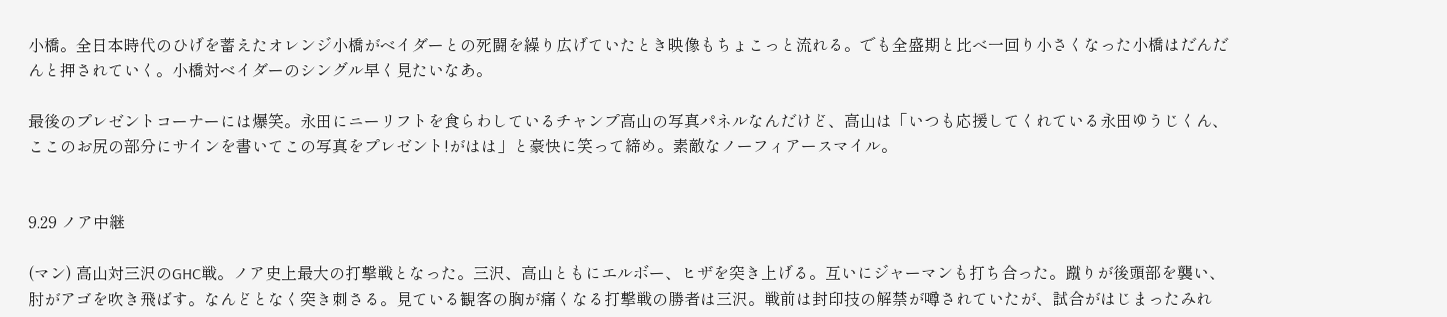小橋。全日本時代のひげを蓄えたオレンジ小橋がベイダーとの死闘を繰り広げていたとき映像もちょこっと流れる。でも全盛期と比べ一回り小さくなった小橋はだんだんと押されていく。小橋対ベイダーのシングル早く見たいなあ。

最後のプレゼントコーナーには爆笑。永田にニーリフトを食らわしているチャンプ高山の写真パネルなんだけど、高山は「いつも応援してくれている永田ゆうじくん、ここのお尻の部分にサインを書いてこの写真をプレゼント!がはは」と豪快に笑って締め。素敵なノーフィアースマイル。


9.29 ノア中継

(マン) 高山対三沢のGHC戦。ノア史上最大の打撃戦となった。三沢、高山ともにエルボー、ヒザを突き上げる。互いにジャーマンも打ち合った。蹴りが後頭部を襲い、肘がアゴを吹き飛ばす。なんどとなく突き刺さる。見ている観客の胸が痛くなる打撃戦の勝者は三沢。戦前は封印技の解禁が噂されていたが、試合がはじまったみれ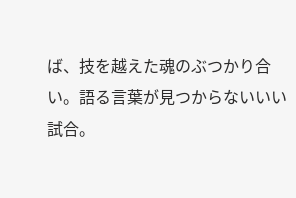ば、技を越えた魂のぶつかり合い。語る言葉が見つからないいい試合。